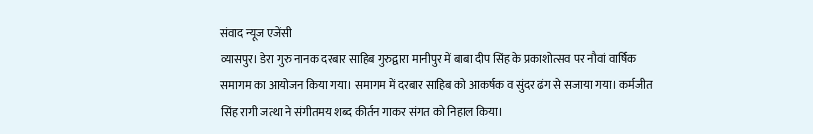संवाद न्यूज एजेंसी
व्यासपुर। डेरा गुरु नानक दरबार साहिब गुरुद्वारा मानीपुर में बाबा दीप सिंह के प्रकाशोत्सव पर नौवां वार्षिक समागम का आयोजन किया गया। समागम में दरबार साहिब को आकर्षक व सुंदर ढंग से सजाया गया। कर्मजीत सिंह रागी जत्था ने संगीतमय शब्द कीर्तन गाकर संगत को निहाल किया।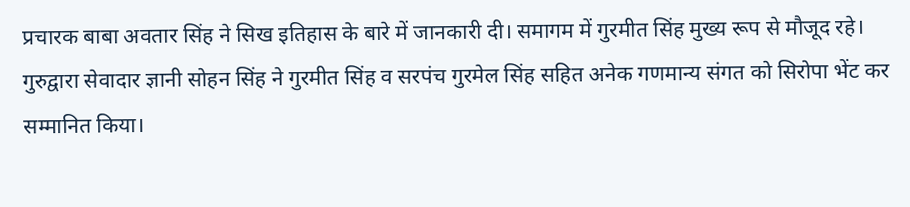प्रचारक बाबा अवतार सिंह ने सिख इतिहास के बारे में जानकारी दी। समागम में गुरमीत सिंह मुख्य रूप से मौजूद रहे। गुरुद्वारा सेवादार ज्ञानी सोहन सिंह ने गुरमीत सिंह व सरपंच गुरमेल सिंह सहित अनेक गणमान्य संगत को सिरोपा भेंट कर सम्मानित किया।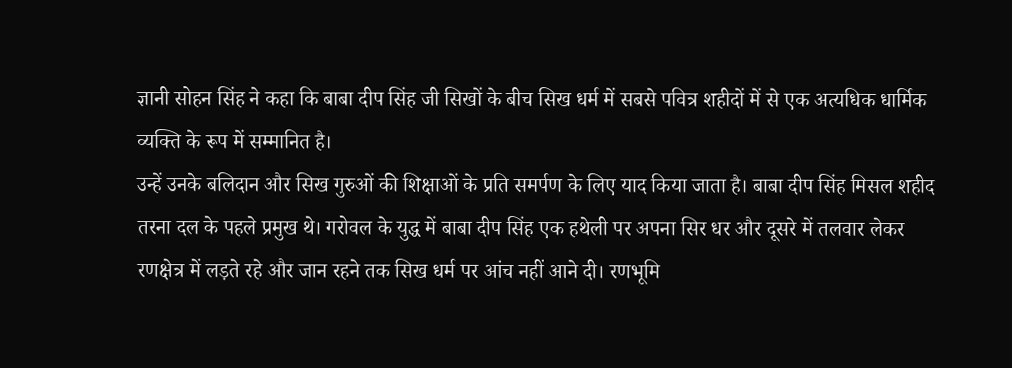ज्ञानी सोहन सिंह ने कहा कि बाबा दीप सिंह जी सिखों के बीच सिख धर्म में सबसे पवित्र शहीदों में से एक अत्यधिक धार्मिक व्यक्ति के रूप में सम्मानित है।
उन्हें उनके बलिदान और सिख गुरुओं की शिक्षाओं के प्रति समर्पण के लिए याद किया जाता है। बाबा दीप सिंह मिसल शहीद तरना दल के पहले प्रमुख थे। गरोवल के युद्ध में बाबा दीप सिंह एक हथेली पर अपना सिर धर और दूसरे में तलवार लेकर रणक्षेत्र में लड़ते रहे और जान रहने तक सिख धर्म पर आंच नहीं आने दी। रणभूमि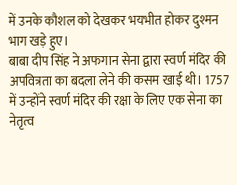में उनके कौशल को देखकर भयभीत होकर दुश्मन भाग खड़े हुए।
बाबा दीप सिंह ने अफगान सेना द्वारा स्वर्ण मंदिर की अपवित्रता का बदला लेने की कसम खाई थी। 1757 में उन्होंने स्वर्ण मंदिर की रक्षा के लिए एक सेना का नेतृत्व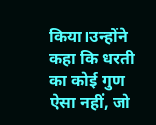किया।उन्होंने कहा कि धरती का कोई गुण ऐसा नहीं, जो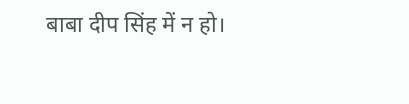बाबा दीप सिंह में न हो।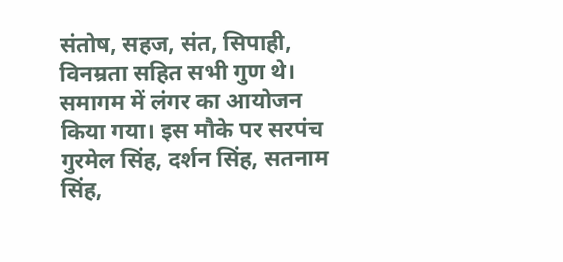संतोष, सहज, संत, सिपाही, विनम्रता सहित सभी गुण थे। समागम में लंगर का आयोजन किया गया। इस मौके पर सरपंच गुरमेल सिंह, दर्शन सिंह, सतनाम सिंह,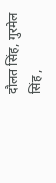दौलत सिंह, गुरमेल सिंह ,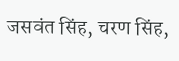जसवंत सिंह, चरण सिंह,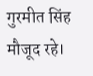गुरमीत सिंह मौजूद रहे।